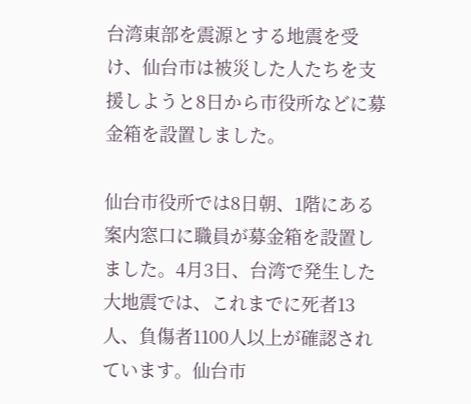台湾東部を震源とする地震を受け、仙台市は被災した人たちを支援しようと8日から市役所などに募金箱を設置しました。

仙台市役所では8日朝、1階にある案内窓口に職員が募金箱を設置しました。4月3日、台湾で発生した大地震では、これまでに死者13人、負傷者1100人以上が確認されています。仙台市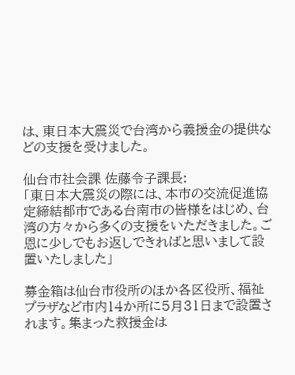は、東日本大震災で台湾から義援金の提供などの支援を受けました。

仙台市社会課 佐藤令子課長:
「東日本大震災の際には、本市の交流促進協定締結都市である台南市の皆様をはじめ、台湾の方々から多くの支援をいただきました。ご恩に少しでもお返しできればと思いまして設置いたしました」

募金箱は仙台市役所のほか各区役所、福祉プラザなど市内14か所に5月31日まで設置されます。集まった救援金は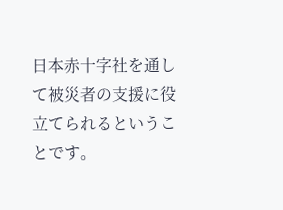日本赤十字社を通して被災者の支援に役立てられるということです。